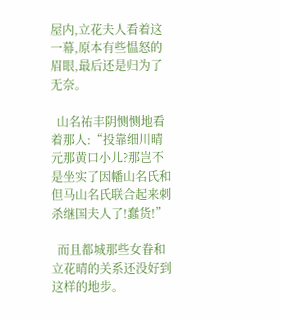屋内,立花夫人看着这一幕,原本有些愠怒的眉眼,最后还是归为了无奈。

  山名祐丰阴恻恻地看着那人:“投靠细川晴元那黄口小儿?那岂不是坐实了因幡山名氏和但马山名氏联合起来刺杀继国夫人了!蠢货!”

  而且都城那些女眷和立花晴的关系还没好到这样的地步。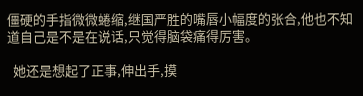僵硬的手指微微蜷缩,继国严胜的嘴唇小幅度的张合,他也不知道自己是不是在说话,只觉得脑袋痛得厉害。

  她还是想起了正事,伸出手,摸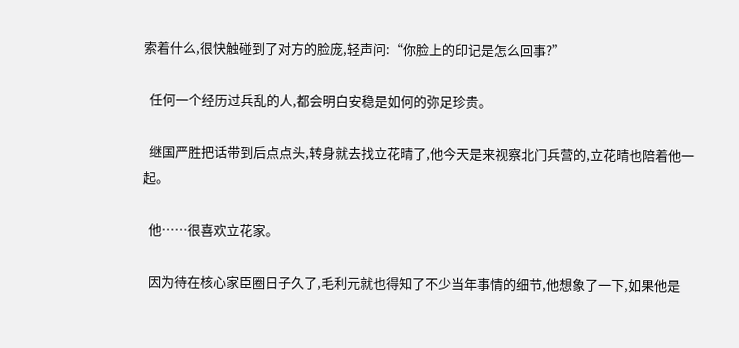索着什么,很快触碰到了对方的脸庞,轻声问:“你脸上的印记是怎么回事?”

  任何一个经历过兵乱的人,都会明白安稳是如何的弥足珍贵。

  继国严胜把话带到后点点头,转身就去找立花晴了,他今天是来视察北门兵营的,立花晴也陪着他一起。

  他……很喜欢立花家。

  因为待在核心家臣圈日子久了,毛利元就也得知了不少当年事情的细节,他想象了一下,如果他是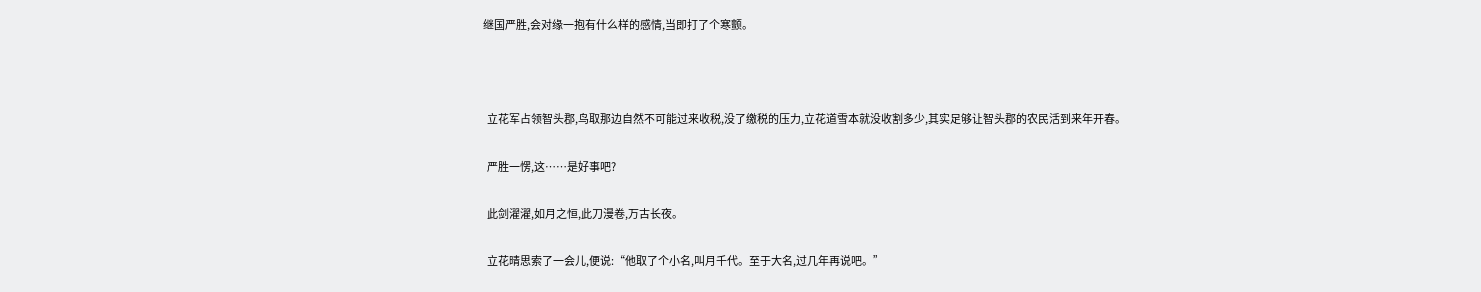继国严胜,会对缘一抱有什么样的感情,当即打了个寒颤。



  立花军占领智头郡,鸟取那边自然不可能过来收税,没了缴税的压力,立花道雪本就没收割多少,其实足够让智头郡的农民活到来年开春。

  严胜一愣,这……是好事吧?

  此剑濯濯,如月之恒,此刀漫卷,万古长夜。

  立花晴思索了一会儿,便说:“他取了个小名,叫月千代。至于大名,过几年再说吧。”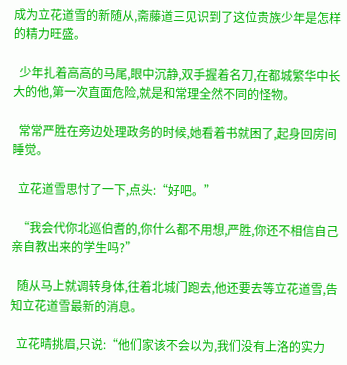成为立花道雪的新随从,斋藤道三见识到了这位贵族少年是怎样的精力旺盛。

  少年扎着高高的马尾,眼中沉静,双手握着名刀,在都城繁华中长大的他,第一次直面危险,就是和常理全然不同的怪物。

  常常严胜在旁边处理政务的时候,她看着书就困了,起身回房间睡觉。

  立花道雪思忖了一下,点头:“好吧。”

  “我会代你北巡伯耆的,你什么都不用想,严胜,你还不相信自己亲自教出来的学生吗?”

  随从马上就调转身体,往着北城门跑去,他还要去等立花道雪,告知立花道雪最新的消息。

  立花晴挑眉,只说:“他们家该不会以为,我们没有上洛的实力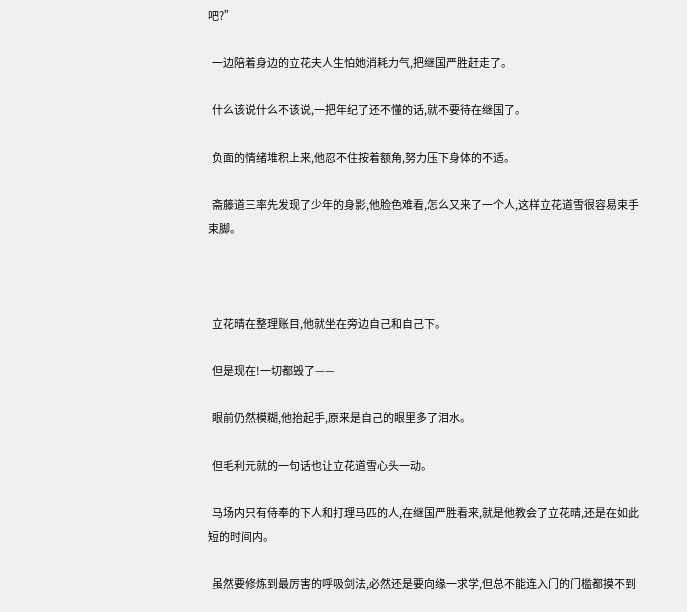吧?”

  一边陪着身边的立花夫人生怕她消耗力气,把继国严胜赶走了。

  什么该说什么不该说,一把年纪了还不懂的话,就不要待在继国了。

  负面的情绪堆积上来,他忍不住按着额角,努力压下身体的不适。

  斋藤道三率先发现了少年的身影,他脸色难看,怎么又来了一个人,这样立花道雪很容易束手束脚。



  立花晴在整理账目,他就坐在旁边自己和自己下。

  但是现在!一切都毁了——

  眼前仍然模糊,他抬起手,原来是自己的眼里多了泪水。

  但毛利元就的一句话也让立花道雪心头一动。

  马场内只有侍奉的下人和打理马匹的人,在继国严胜看来,就是他教会了立花晴,还是在如此短的时间内。

  虽然要修炼到最厉害的呼吸剑法,必然还是要向缘一求学,但总不能连入门的门槛都摸不到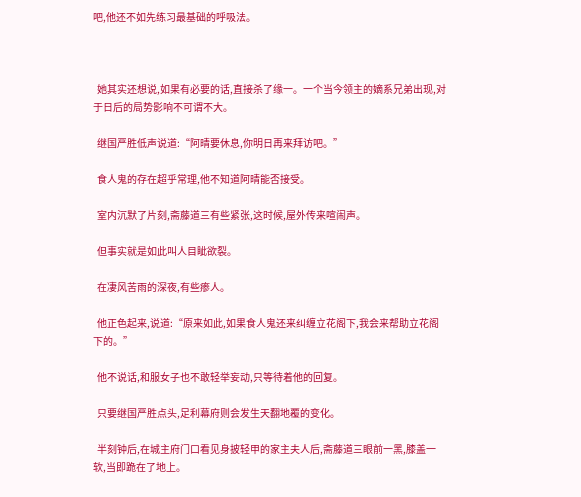吧,他还不如先练习最基础的呼吸法。



  她其实还想说,如果有必要的话,直接杀了缘一。一个当今领主的嫡系兄弟出现,对于日后的局势影响不可谓不大。

  继国严胜低声说道:“阿晴要休息,你明日再来拜访吧。”

  食人鬼的存在超乎常理,他不知道阿晴能否接受。

  室内沉默了片刻,斋藤道三有些紧张,这时候,屋外传来喧闹声。

  但事实就是如此叫人目眦欲裂。

  在凄风苦雨的深夜,有些瘆人。

  他正色起来,说道:“原来如此,如果食人鬼还来纠缠立花阁下,我会来帮助立花阁下的。”

  他不说话,和服女子也不敢轻举妄动,只等待着他的回复。

  只要继国严胜点头,足利幕府则会发生天翻地覆的变化。

  半刻钟后,在城主府门口看见身披轻甲的家主夫人后,斋藤道三眼前一黑,膝盖一软,当即跪在了地上。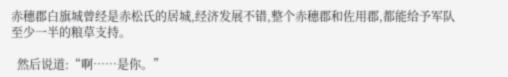赤穗郡白旗城曾经是赤松氏的居城,经济发展不错,整个赤穗郡和佐用郡,都能给予军队至少一半的粮草支持。

  然后说道:“啊……是你。”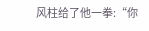风柱给了他一拳:“你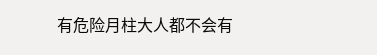有危险月柱大人都不会有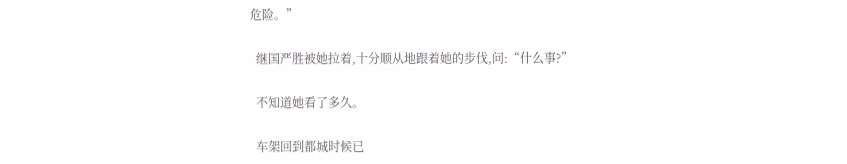危险。”

  继国严胜被她拉着,十分顺从地跟着她的步伐,问:“什么事?”

  不知道她看了多久。

  车架回到都城时候已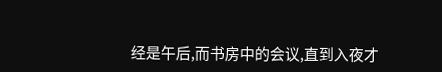经是午后,而书房中的会议,直到入夜才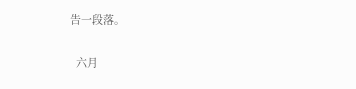告一段落。

  六月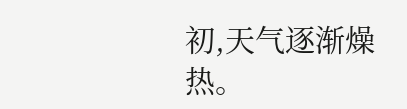初,天气逐渐燥热。